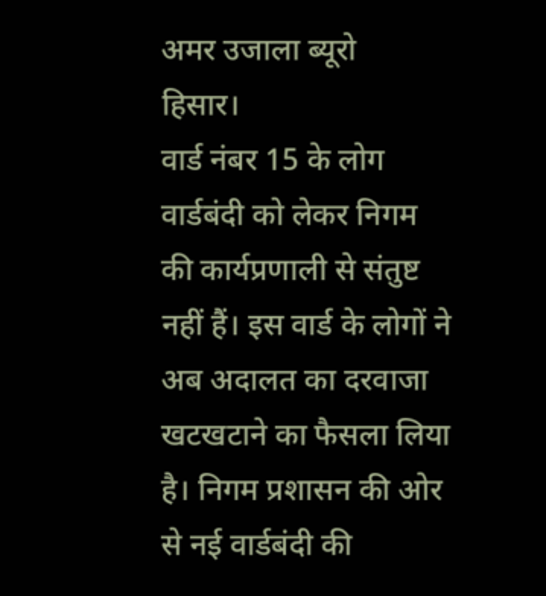अमर उजाला ब्यूरो
हिसार।
वार्ड नंबर 15 के लोग वार्डबंदी को लेकर निगम की कार्यप्रणाली से संतुष्ट नहीं हैं। इस वार्ड के लोगों ने अब अदालत का दरवाजा खटखटाने का फैसला लिया है। निगम प्रशासन की ओर से नई वार्डबंदी की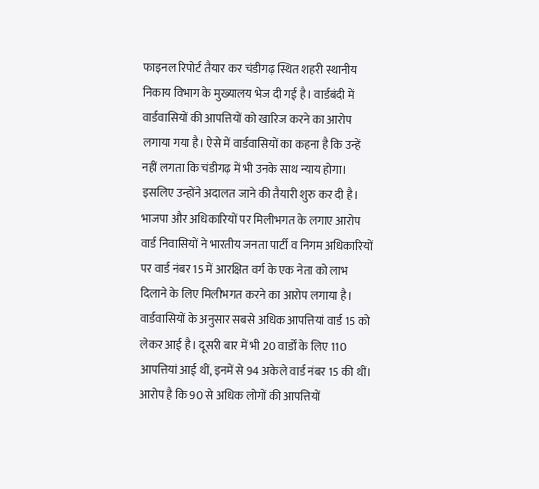फाइनल रिपोर्ट तैयार कर चंडीगढ़ स्थित शहरी स्थानीय निकाय विभाग के मुख्यालय भेज दी गई है। वार्डबंदी में वार्डवासियों की आपत्तियों को खारिज करने का आरोप लगाया गया है। ऐसे में वार्डवासियों का कहना है कि उन्हें नहीं लगता कि चंडीगढ़ में भी उनके साथ न्याय होगा। इसलिए उन्होंने अदालत जाने की तैयारी शुरु कर दी है।
भाजपा और अधिकारियों पर मिलीभगत के लगाए आरोप
वार्ड निवासियों ने भारतीय जनता पार्टी व निगम अधिकारियों पर वार्ड नंबर 15 में आरक्षित वर्ग के एक नेता को लाभ दिलाने के लिए मिलीभगत करने का आरोप लगाया है। वार्डवासियों के अनुसार सबसे अधिक आपत्तियां वार्ड 15 को लेकर आई है। दूसरी बार में भी 20 वार्डों के लिए 110 आपत्तियां आई थीं, इनमें से 94 अकेले वार्ड नंबर 15 की थीं। आरोप है कि 90 से अधिक लोगों की आपत्तियों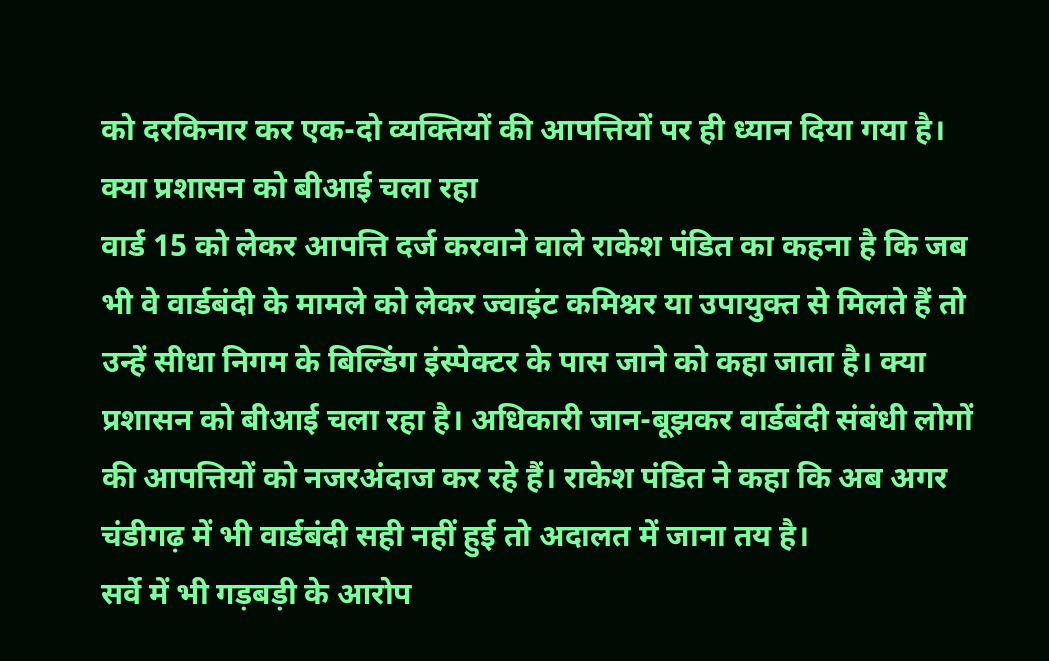को दरकिनार कर एक-दो व्यक्तियों की आपत्तियों पर ही ध्यान दिया गया है।
क्या प्रशासन को बीआई चला रहा
वार्ड 15 को लेकर आपत्ति दर्ज करवाने वाले राकेश पंडित का कहना है कि जब भी वे वार्डबंदी के मामले को लेकर ज्वाइंट कमिश्नर या उपायुक्त से मिलते हैं तो उन्हें सीधा निगम के बिल्डिंग इंस्पेक्टर के पास जाने को कहा जाता है। क्या प्रशासन को बीआई चला रहा है। अधिकारी जान-बूझकर वार्डबंदी संबंधी लोगों की आपत्तियों को नजरअंदाज कर रहे हैं। राकेश पंडित ने कहा कि अब अगर चंडीगढ़ में भी वार्डबंदी सही नहीं हुई तो अदालत में जाना तय है।
सर्वे में भी गड़बड़ी के आरोप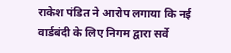राकेश पंडित ने आरोप लगाया कि नई वार्डबंदी के लिए निगम द्वारा सर्वे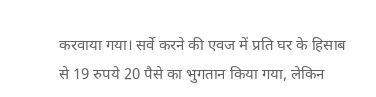करवाया गया। सर्वे करने की एवज में प्रति घर के हिसाब से 19 रुपये 20 पैसे का भुगतान किया गया, लेकिन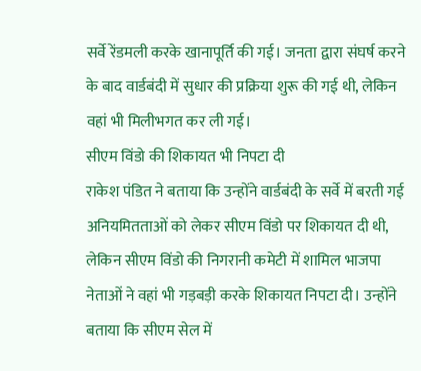सर्वे रेंडमली करके खानापूर्ति की गई। जनता द्वारा संघर्ष करने के बाद वार्डबंदी में सुधार की प्रक्रिया शुरू की गई थी, लेकिन वहां भी मिलीभगत कर ली गई।
सीएम विंडो की शिकायत भी निपटा दी
राकेश पंडित ने बताया कि उन्होंने वार्डबंदी के सर्वे में बरती गई अनियमितताओं को लेकर सीएम विंडो पर शिकायत दी थी, लेकिन सीएम विंडो की निगरानी कमेटी में शामिल भाजपा नेताओं ने वहां भी गड़बड़ी करके शिकायत निपटा दी। उन्होंने बताया कि सीएम सेल में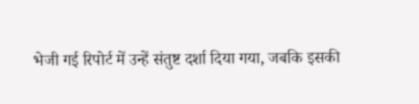भेजी गई रिपोर्ट में उन्हें संतुष्ट दर्शा दिया गया, जबकि इसकी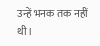उन्हें भनक तक नहीं थी।